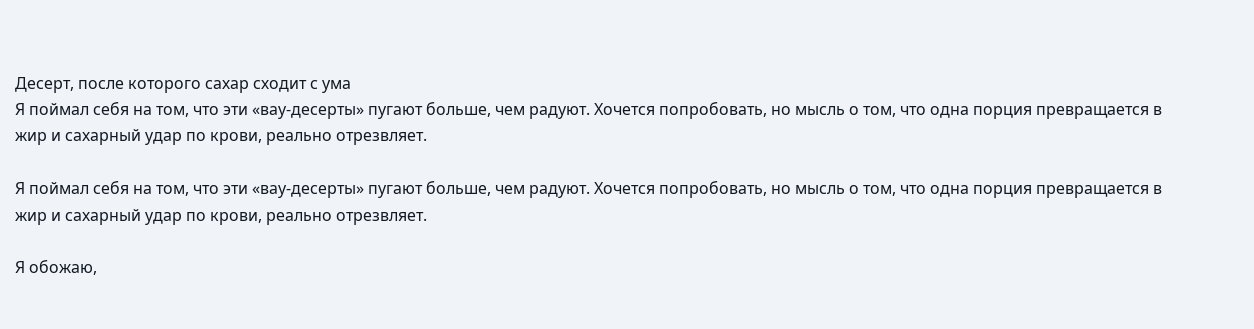Десерт, после которого сахар сходит с ума
Я поймал себя на том, что эти «вау‑десерты» пугают больше, чем радуют. Хочется попробовать, но мысль о том, что одна порция превращается в жир и сахарный удар по крови, реально отрезвляет.

Я поймал себя на том, что эти «вау‑десерты» пугают больше, чем радуют. Хочется попробовать, но мысль о том, что одна порция превращается в жир и сахарный удар по крови, реально отрезвляет.

Я обожаю,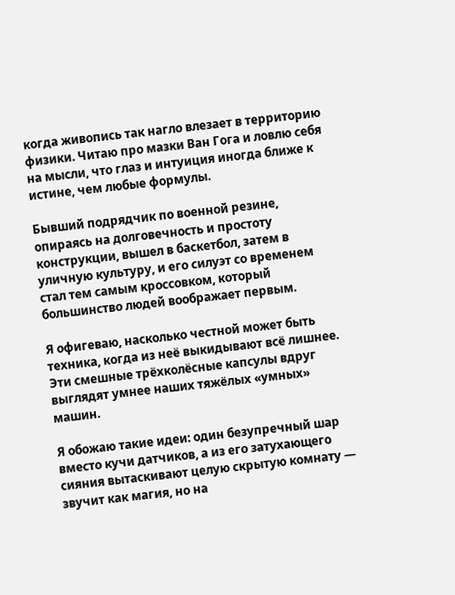когда живопись так нагло влезает в территорию физики. Читаю про мазки Ван Гога и ловлю себя на мысли, что глаз и интуиция иногда ближе к истине, чем любые формулы.

Бывший подрядчик по военной резине, опираясь на долговечность и простоту конструкции, вышел в баскетбол, затем в уличную культуру, и его силуэт со временем стал тем самым кроссовком, который большинство людей воображает первым.

Я офигеваю, насколько честной может быть техника, когда из неё выкидывают всё лишнее. Эти смешные трёхколёсные капсулы вдруг выглядят умнее наших тяжёлых «умных» машин.

Я обожаю такие идеи: один безупречный шар вместо кучи датчиков, а из его затухающего сияния вытаскивают целую скрытую комнату — звучит как магия, но на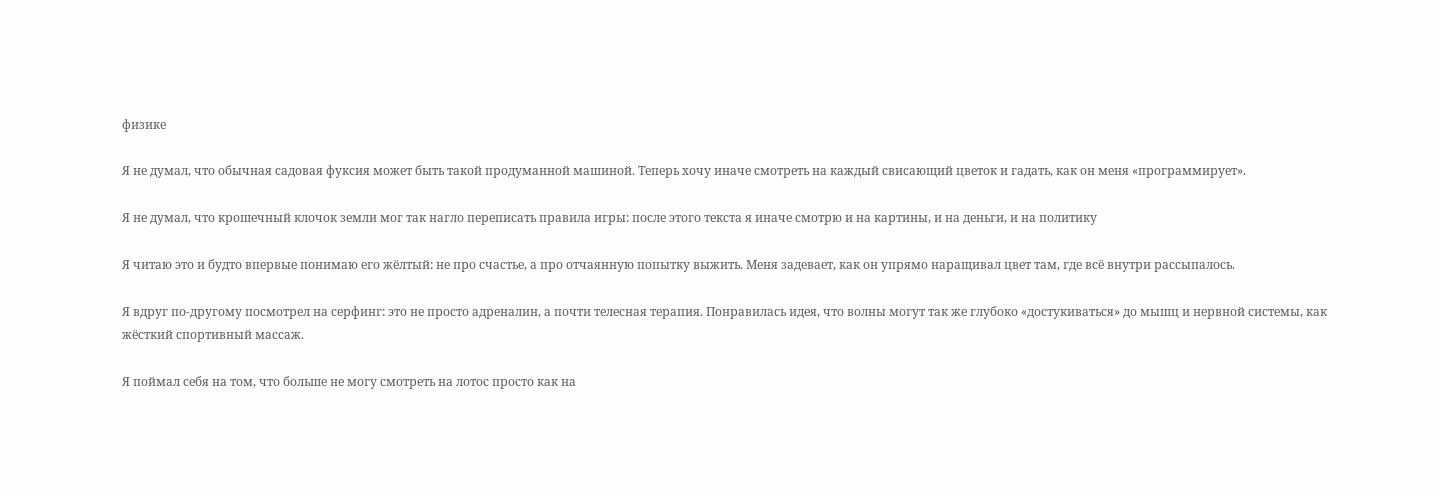физике

Я не думал, что обычная садовая фуксия может быть такой продуманной машиной. Теперь хочу иначе смотреть на каждый свисающий цветок и гадать, как он меня «программирует».

Я не думал, что крошечный клочок земли мог так нагло переписать правила игры: после этого текста я иначе смотрю и на картины, и на деньги, и на политику

Я читаю это и будто впервые понимаю его жёлтый: не про счастье, а про отчаянную попытку выжить. Меня задевает, как он упрямо наращивал цвет там, где всё внутри рассыпалось.

Я вдруг по‑другому посмотрел на серфинг: это не просто адреналин, а почти телесная терапия. Понравилась идея, что волны могут так же глубоко «достукиваться» до мышц и нервной системы, как жёсткий спортивный массаж.

Я поймал себя на том, что больше не могу смотреть на лотос просто как на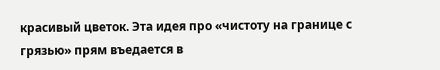красивый цветок. Эта идея про «чистоту на границе с грязью» прям въедается в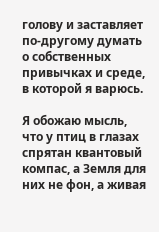голову и заставляет по‑другому думать о собственных привычках и среде, в которой я варюсь.

Я обожаю мысль, что у птиц в глазах спрятан квантовый компас, а Земля для них не фон, а живая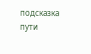подсказка пути